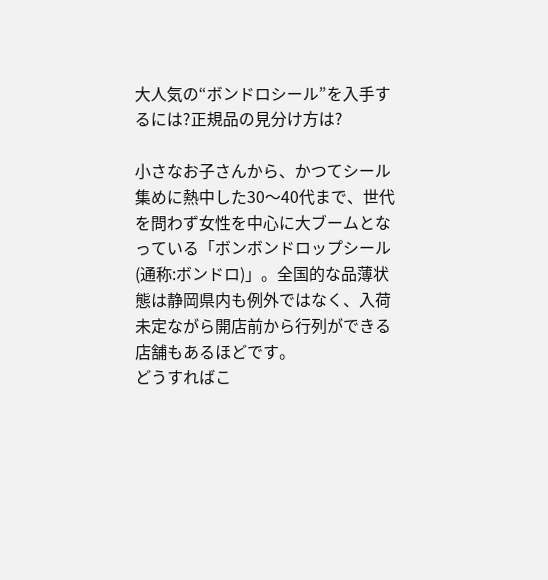大人気の“ボンドロシール”を入手するには?正規品の見分け方は?

小さなお子さんから、かつてシール集めに熱中した30〜40代まで、世代を問わず女性を中心に大ブームとなっている「ボンボンドロップシール(通称:ボンドロ)」。全国的な品薄状態は静岡県内も例外ではなく、入荷未定ながら開店前から行列ができる店舗もあるほどです。
どうすればこ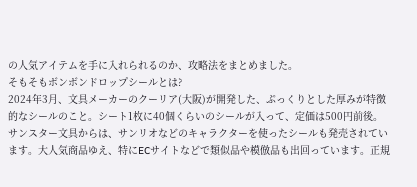の人気アイテムを手に入れられるのか、攻略法をまとめました。
そもそもボンボンドロップシールとは?
2024年3月、文具メーカーのクーリア(大阪)が開発した、ぷっくりとした厚みが特徴的なシールのこと。シート1枚に40個くらいのシールが入って、定価は500円前後。サンスター文具からは、サンリオなどのキャラクターを使ったシールも発売されています。大人気商品ゆえ、特にECサイトなどで類似品や模倣品も出回っています。正規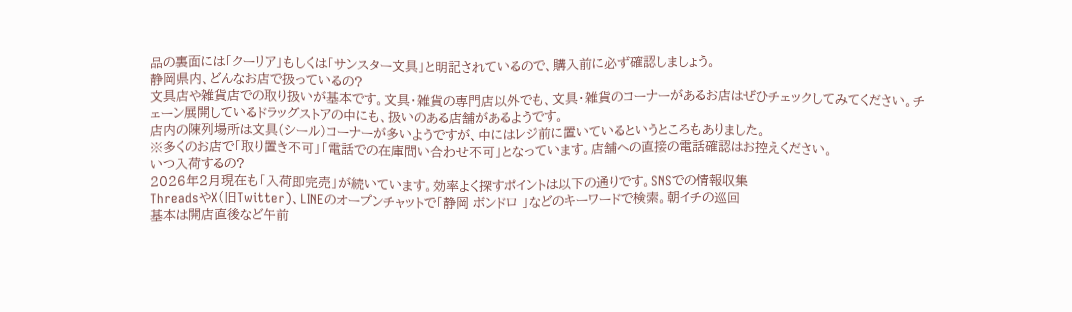品の裏面には「クーリア」もしくは「サンスター文具」と明記されているので、購入前に必ず確認しましょう。
静岡県内、どんなお店で扱っているの?
文具店や雑貨店での取り扱いが基本です。文具・雑貨の専門店以外でも、文具・雑貨のコーナーがあるお店はぜひチェックしてみてください。チェーン展開しているドラッグストアの中にも、扱いのある店舗があるようです。
店内の陳列場所は文具(シール)コーナーが多いようですが、中にはレジ前に置いているというところもありました。
※多くのお店で「取り置き不可」「電話での在庫問い合わせ不可」となっています。店舗への直接の電話確認はお控えください。
いつ入荷するの?
2026年2月現在も「入荷即完売」が続いています。効率よく探すポイントは以下の通りです。SNSでの情報収集
ThreadsやX(旧Twitter)、LINEのオープンチャットで「静岡 ボンドロ 」などのキーワードで検索。朝イチの巡回
基本は開店直後など午前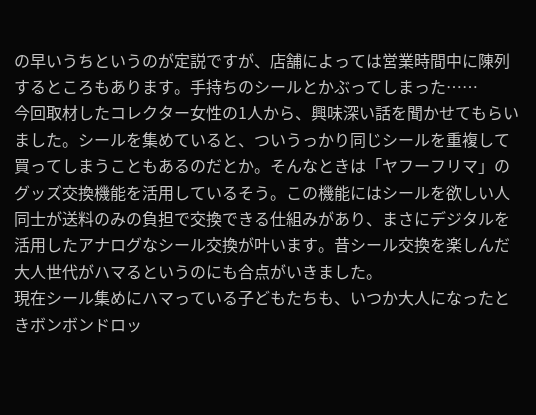の早いうちというのが定説ですが、店舗によっては営業時間中に陳列するところもあります。手持ちのシールとかぶってしまった……
今回取材したコレクター女性の1人から、興味深い話を聞かせてもらいました。シールを集めていると、ついうっかり同じシールを重複して買ってしまうこともあるのだとか。そんなときは「ヤフーフリマ」のグッズ交換機能を活用しているそう。この機能にはシールを欲しい人同士が送料のみの負担で交換できる仕組みがあり、まさにデジタルを活用したアナログなシール交換が叶います。昔シール交換を楽しんだ大人世代がハマるというのにも合点がいきました。
現在シール集めにハマっている子どもたちも、いつか大人になったときボンボンドロッ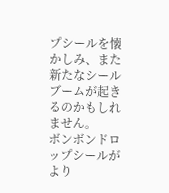プシールを懐かしみ、また新たなシールブームが起きるのかもしれません。
ボンボンドロップシールがより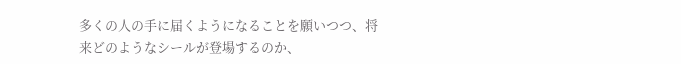多くの人の手に届くようになることを願いつつ、将来どのようなシールが登場するのか、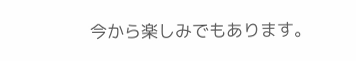今から楽しみでもあります。